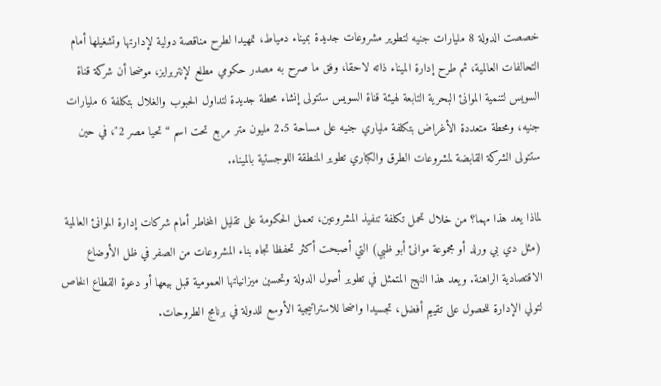خصصت الدولة 8 مليارات جنيه لتطوير مشروعات جديدة بميناء دمياط، تمهيدا لطرح مناقصة دولية لإدارتها وتشغيلها أمام التحالفات العالمية، ثم طرح إدارة الميناء ذاته لاحقا، وفق ما صرح به مصدر حكومي مطلع لإنتربرايز، موضحا أن شركة قناة السويس لتنمية الموانئ البحرية التابعة لهيئة قناة السويس ستتولى إنشاء محطة جديدة لتداول الحبوب والغلال بتكلفة 6 مليارات جنيه، ومحطة متعددة الأغراض بتكلفة ملياري جنيه على مساحة 2.5 مليون متر مربع تحت اسم “تحيا مصر 2″، في حين ستتولى الشركة القابضة لمشروعات الطرق والكباري تطوير المنطقة اللوجستية بالميناء.

لماذا يعد هذا مهما؟ من خلال تحمل تكلفة تنفيذ المشروعين، تعمل الحكومة على تقليل المخاطر أمام شركات إدارة الموانئ العالمية (مثل دي بي ورلد أو مجموعة موانئ أبو ظبي) التي أصبحت أكثر تحفظا تجاه بناء المشروعات من الصفر في ظل الأوضاع الاقتصادية الراهنة. ويعد هذا النهج المتمثل في تطوير أصول الدولة وتحسين ميزانياتها العمومية قبل بيعها أو دعوة القطاع الخاص لتولي الإدارة للحصول على تقييم أفضل، تجسيدا واضحا للاستراتيجية الأوسع للدولة في برنامج الطروحات.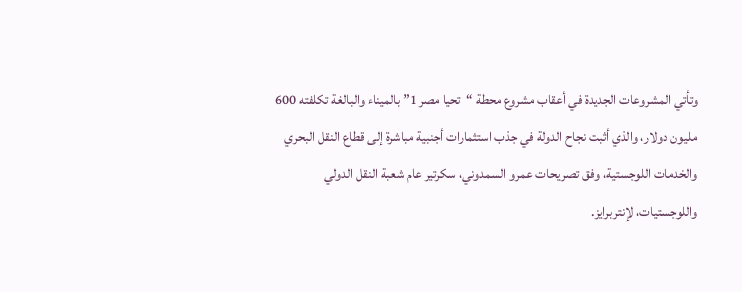وتأتي المشروعات الجديدة في أعقاب مشروع محطة “تحيا مصر 1” بالميناء والبالغة تكلفته 600 مليون دولار، والذي أثبت نجاح الدولة في جذب استثمارات أجنبية مباشرة إلى قطاع النقل البحري والخدمات اللوجستية، وفق تصريحات عمرو السمدوني، سكرتير عام شعبة النقل الدولي واللوجستيات، لإنتربرايز.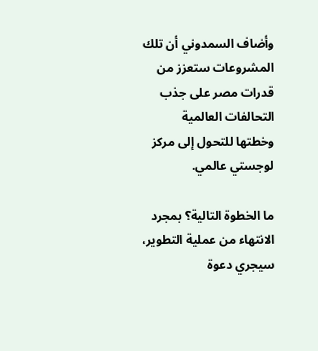وأضاف السمدوني أن تلك المشروعات ستعزز من قدرات مصر على جذب التحالفات العالمية وخطتها للتحول إلى مركز لوجستي عالمي.

ما الخطوة التالية؟ بمجرد الانتهاء من عملية التطوير، سيجري دعوة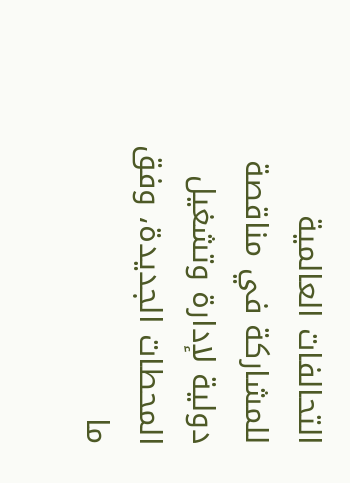التحالفات العالمية للمشاركة في مناقصة دولية لإدارة وتشغيل المحطات الجديدة، وفق ما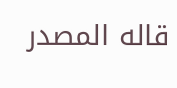قاله المصدر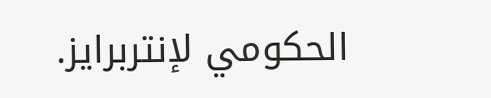الحكومي لإنتربرايز.